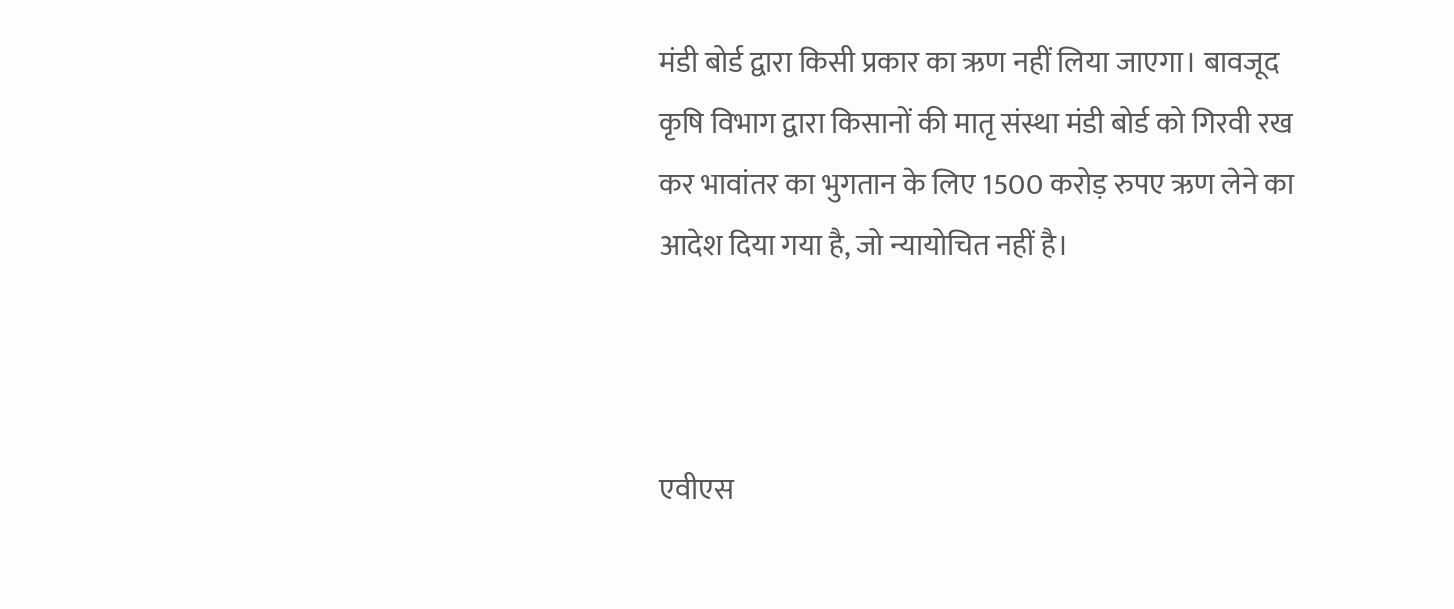मंडी बोर्ड द्वारा किसी प्रकार का ऋण नहीं लिया जाएगा। बावजूद कृषि विभाग द्वारा किसानों की मातृ संस्था मंडी बोर्ड को गिरवी रख कर भावांतर का भुगतान के लिए 1500 करोड़ रुपए ऋण लेने का आदेश दिया गया है, जो न्यायोचित नहीं है।



एवीएस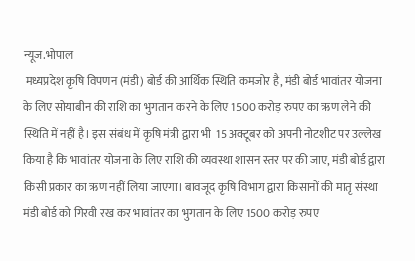न्यूज.भोपाल
 मध्यप्रदेश कृषि विपणन (मंडी) बोर्ड की आर्थिक स्थिति कमजोर है, मंडी बोर्ड भावांतर योजना के लिए सोयाबीन की राशि का भुगतान करने के लिए 1500 करोड़ रुपए का ऋण लेने की स्थिति में नहीं है। इस संबंध में कृषि मंत्री द्वारा भी  15 अक्टूबर को अपनी नोटशीट पर उल्लेख किया है कि भावांतर योजना के लिए राशि की व्यवस्था शासन स्तर पर की जाए, मंडी बोर्ड द्वारा किसी प्रकार का ऋण नहीं लिया जाएगा। बावजूद कृषि विभाग द्वारा किसानों की मातृ संस्था मंडी बोर्ड को गिरवी रख कर भावांतर का भुगतान के लिए 1500 करोड़ रुपए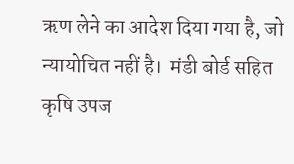ऋण लेने का आदेश दिया गया है, जो न्यायोचित नहीं है।  मंडी बोर्ड सहित कृषि उपज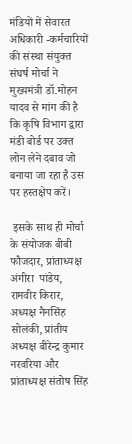मंडियों में सेवारत अधिकारी -कर्मचारियों की संस्था संयुक्त संघर्ष मोर्चा ने मुख्यमंत्री डॉ.मोहन यादव से मांग की है कि कृषि विभाग द्वारा मंडी बोर्ड पर उक्त लोन लेने दबाव जो बनाया जा रहा है उस पर हस्तक्षेप करें।

 इसके साथ ही मोर्चा के संयोजक बीबी फौजदार, प्रांताध्यक्ष अंगीरा  पांडेय,  रामवीर किरार, अध्यक्ष नैनसिंह सोलंकी, प्रांतीय अध्यक्ष बीरेन्द्र कुमार नरवरिया और प्रांताध्यक्ष संतोष सिंह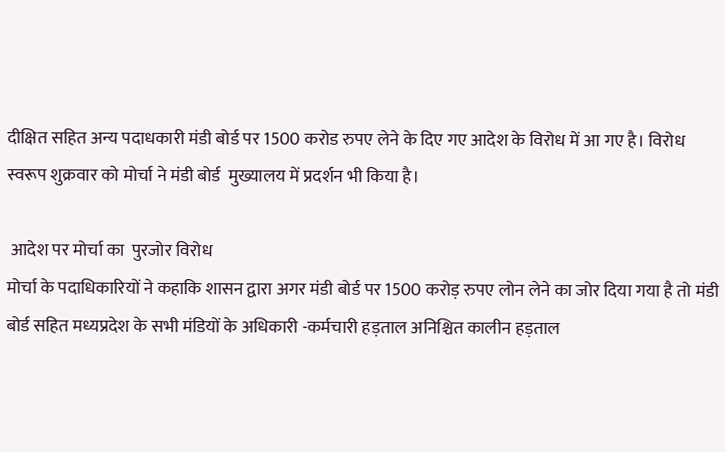दीक्षित सहित अन्य पदाधकारी मंडी बोर्ड पर 1500 करोड रुपए लेने के दिए गए आदेश के विरोध में आ गए है। विरोध स्वरूप शुक्रवार को मोर्चा ने मंडी बोर्ड  मुख्यालय में प्रदर्शन भी किया है।

 आदेश पर मोर्चा का  पुरजोर विरोध
मोर्चा के पदाधिकारियों ने कहाकि शासन द्वारा अगर मंडी बोर्ड पर 1500 करोड़ रुपए लोन लेने का जोर दिया गया है तो मंडी बोर्ड सहित मध्यप्रदेश के सभी मंडियों के अधिकारी -कर्मचारी हड़ताल अनिश्चित कालीन हड़ताल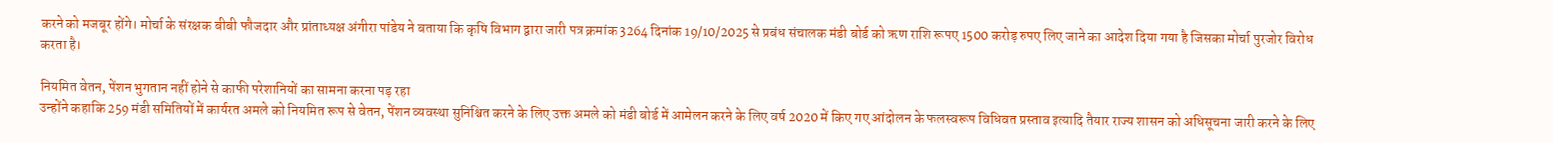करने को मजबूर होंगे। मोर्चा के संरक्षक बीबी फौजदार और प्रांताध्यक्ष अंगीरा पांडेय ने बताया कि कृषि विभाग द्वारा जारी पत्र क्रमांक 3264 दिनांक 19/10/2025 से प्रबंध संचालक मंडी बोर्ड को ऋण राशि रूपए 1500 करोड़ रुपए लिए जाने का आदेश दिया गया है जिसका मोर्चा पुरजोर विरोध करता है।

नियमित वेतन, पेंशन भुगतान नहीं होने से काफी परेशानियों का सामना करना पड़ रहा
उन्होंने कहाकि 259 मंडी समितियों में कार्यरत अमले को नियमित रूप से वेतन, पेंशन व्यवस्था सुनिश्चित करने के लिए उक्त अमले को मंडी बोर्ड में आमेलन करने के लिए वर्ष 2020 में किए गए आंदोलन के फलस्वरूप विधिवत प्रस्ताव इत्यादि तैयार राज्य शासन को अधिसूचना जारी करने के लिए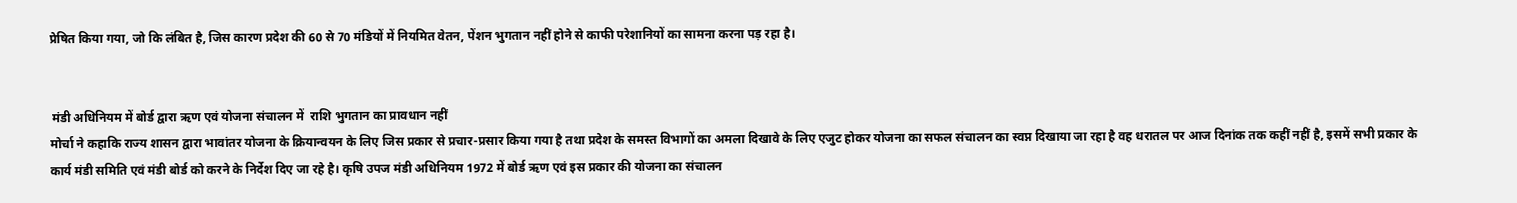प्रेषित किया गया, जो कि लंबित है, जिस कारण प्रदेश की 60 से 70 मंडियों में नियमित वेतन, पेंशन भुगतान नहीं होने से काफी परेशानियों का सामना करना पड़ रहा है।


 मंडी अधिनियम में बोर्ड द्वारा ऋण एवं योजना संचालन में  राशि भुगतान का प्रावधान नहीं
मोर्चा ने कहाकि राज्य शासन द्वारा भावांतर योजना के क्रियान्वयन के लिए जिस प्रकार से प्रचार-प्रसार किया गया है तथा प्रदेश के समस्त विभागों का अमला दिखावे के लिए एजुट होकर योजना का सफल संचालन का स्वप्न दिखाया जा रहा है वह धरातल पर आज दिनांक तक कहीं नहीं है, इसमें सभी प्रकार के कार्य मंडी समिति एवं मंडी बोर्ड को करने के निर्देश दिए जा रहे है। कृषि उपज मंडी अधिनियम 1972 में बोर्ड ऋण एवं इस प्रकार की योजना का संचालन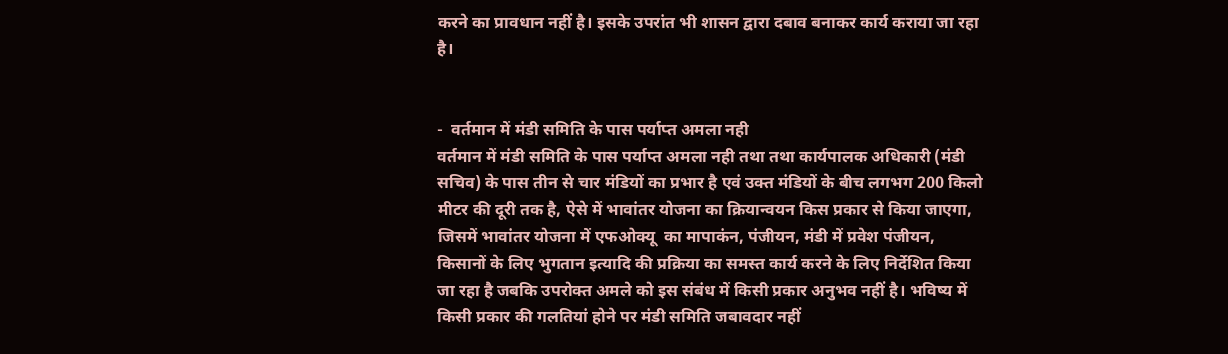करने का प्रावधान नहीं है। इसके उपरांत भी शासन द्वारा दबाव बनाकर कार्य कराया जा रहा है।


-  वर्तमान में मंडी समिति के पास पर्याप्त अमला नही
वर्तमान में मंडी समिति के पास पर्याप्त अमला नही तथा तथा कार्यपालक अधिकारी (मंडी सचिव) के पास तीन से चार मंडियों का प्रभार है एवं उक्त मंडियों के बीच लगभग 200 किलो मीटर की दूरी तक है, ऐसे में भावांतर योजना का क्रियान्वयन किस प्रकार से किया जाएगा, जिसमें भावांतर योजना में एफओक्यू  का मापाकंन, पंजीयन, मंडी में प्रवेश पंजीयन, किसानों के लिए भुगतान इत्यादि की प्रक्रिया का समस्त कार्य करने के लिए निर्देशित किया जा रहा है जबकि उपरोक्त अमले को इस संबंध में किसी प्रकार अनुभव नहीं है। भविष्य में किसी प्रकार की गलतियां होने पर मंडी समिति जबावदार नहीं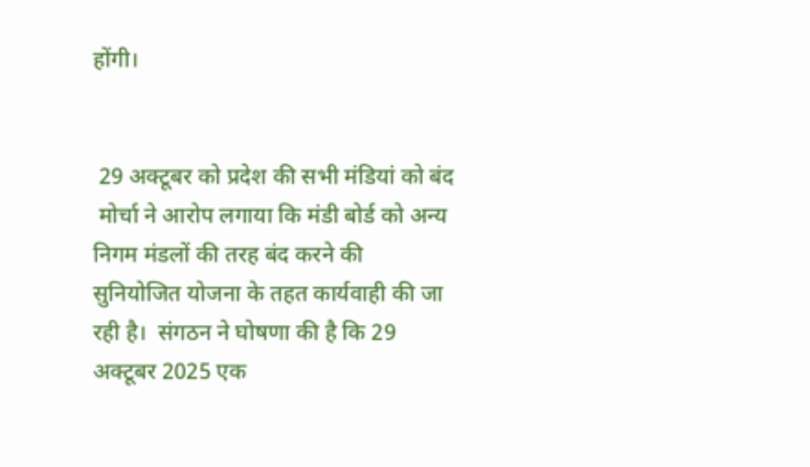होंगी।


 29 अक्टूबर को प्रदेश की सभी मंडियां को बंद
 मोर्चा ने आरोप लगाया कि मंडी बोर्ड को अन्य निगम मंडलों की तरह बंद करने की सुनियोजित योजना के तहत कार्यवाही की जा रही है।  संगठन ने घोषणा की है कि 29 अक्टूबर 2025 एक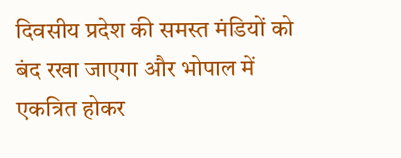दिवसीय प्रदेश की समस्त मंडियों को बंद रखा जाएगा और भोपाल में एकत्रित होकर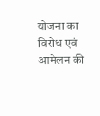योजना का विरोध एवं आमेलन की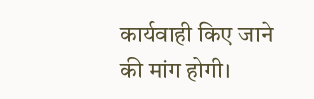कार्यवाही किए जाने की मांग होगी।